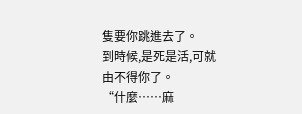隻要你跳進去了。
到時候,是死是活,可就由不得你了。
“什麼……麻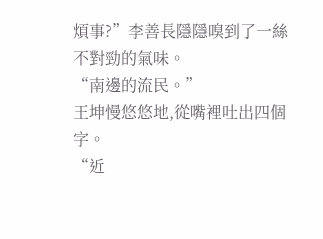煩事?”李善長隱隱嗅到了一絲不對勁的氣味。
“南邊的流民。”
王坤慢悠悠地,從嘴裡吐出四個字。
“近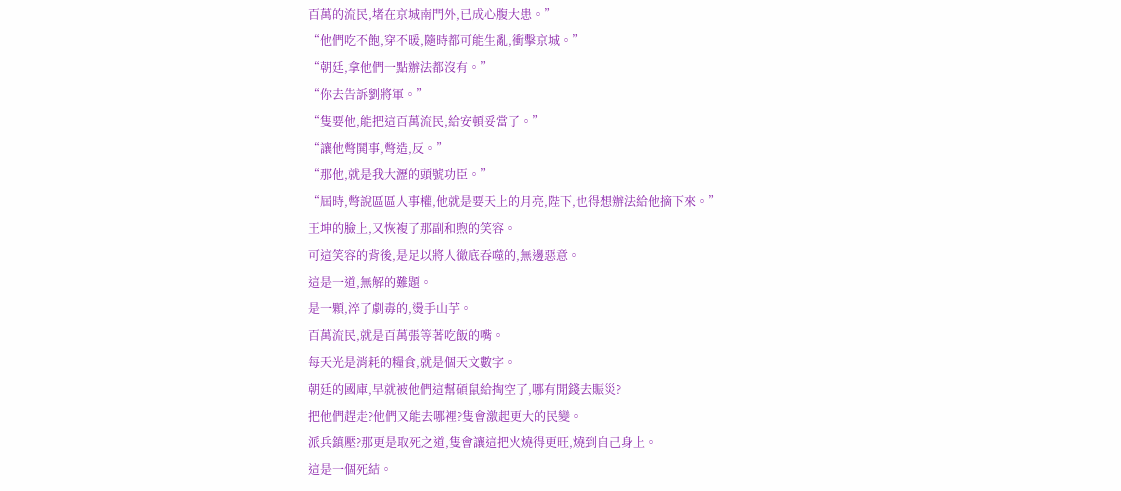百萬的流民,堵在京城南門外,已成心腹大患。”
“他們吃不飽,穿不暖,隨時都可能生亂,衝擊京城。”
“朝廷,拿他們一點辦法都沒有。”
“你去告訴劉將軍。”
“隻要他,能把這百萬流民,給安頓妥當了。”
“讓他彆鬨事,彆造,反。”
“那他,就是我大瀝的頭號功臣。”
“屆時,彆說區區人事權,他就是要天上的月亮,陛下,也得想辦法給他摘下來。”
王坤的臉上,又恢複了那副和煦的笑容。
可這笑容的背後,是足以將人徹底吞噬的,無邊惡意。
這是一道,無解的難題。
是一顆,淬了劇毒的,燙手山芋。
百萬流民,就是百萬張等著吃飯的嘴。
每天光是消耗的糧食,就是個天文數字。
朝廷的國庫,早就被他們這幫碩鼠給掏空了,哪有閒錢去賑災?
把他們趕走?他們又能去哪裡?隻會激起更大的民變。
派兵鎮壓?那更是取死之道,隻會讓這把火燒得更旺,燒到自己身上。
這是一個死結。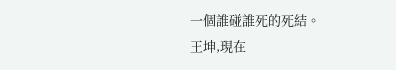一個誰碰誰死的死結。
王坤,現在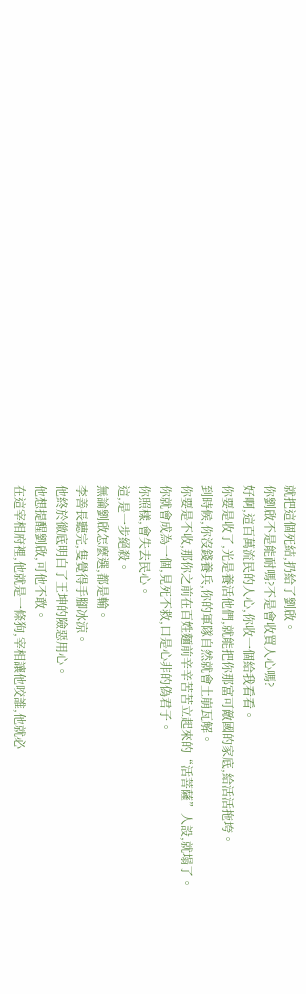就把這個死結,扔給了劉啟。
你劉啟不是能耐嗎?不是會收買人心嗎?
好啊,這百萬流民的人心,你收一個給我看看。
你要是收了,光是養活他們,就能把你那富可敵國的家底,給活活拖垮。
到時候,你沒錢養兵,你的軍隊自然就會土崩瓦解。
你要是不收,那你之前在百姓麵前辛辛苦苦立起來的“活菩薩”人設,就塌了。
你就會成為一個,見死不救,口是心非的偽君子。
你照樣,會失去民心。
這,是一步絕殺。
無論劉啟怎麼選,都是輸。
李善長聽完,隻覺得手腳冰涼。
他終於徹底明白了王坤的險惡用心。
他想提醒劉啟,可他不敢。
在這宰相府裡,他就是一條狗,宰相讓他咬誰,他就必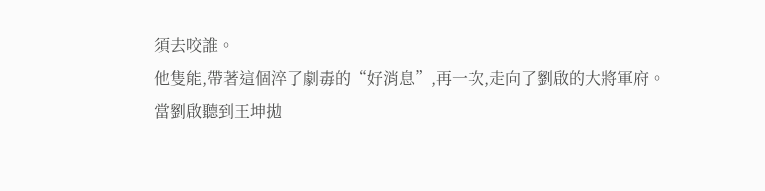須去咬誰。
他隻能,帶著這個淬了劇毒的“好消息”,再一次,走向了劉啟的大將軍府。
當劉啟聽到王坤拋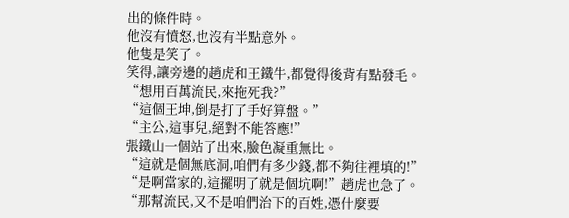出的條件時。
他沒有憤怒,也沒有半點意外。
他隻是笑了。
笑得,讓旁邊的趙虎和王鐵牛,都覺得後背有點發毛。
“想用百萬流民,來拖死我?”
“這個王坤,倒是打了手好算盤。”
“主公,這事兒,絕對不能答應!”
張鐵山一個站了出來,臉色凝重無比。
“這就是個無底洞,咱們有多少錢,都不夠往裡填的!”
“是啊當家的,這擺明了就是個坑啊!”趙虎也急了。
“那幫流民,又不是咱們治下的百姓,憑什麼要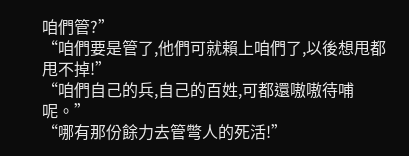咱們管?”
“咱們要是管了,他們可就賴上咱們了,以後想甩都甩不掉!”
“咱們自己的兵,自己的百姓,可都還嗷嗷待哺呢。”
“哪有那份餘力去管彆人的死活!”